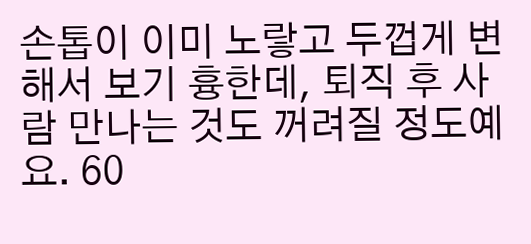손톱이 이미 노랗고 두껍게 변해서 보기 흉한데, 퇴직 후 사람 만나는 것도 꺼려질 정도예요. 60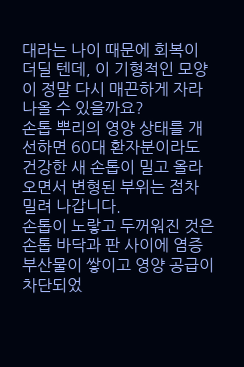대라는 나이 때문에 회복이 더딜 텐데, 이 기형적인 모양이 정말 다시 매끈하게 자라 나올 수 있을까요?
손톱 뿌리의 영양 상태를 개선하면 60대 환자분이라도 건강한 새 손톱이 밀고 올라오면서 변형된 부위는 점차 밀려 나갑니다.
손톱이 노랗고 두꺼워진 것은 손톱 바닥과 판 사이에 염증 부산물이 쌓이고 영양 공급이 차단되었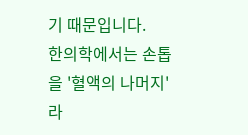기 때문입니다.
한의학에서는 손톱을 '혈액의 나머지'라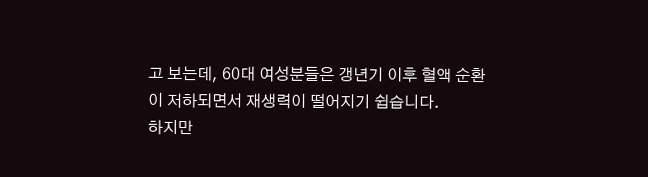고 보는데, 60대 여성분들은 갱년기 이후 혈액 순환이 저하되면서 재생력이 떨어지기 쉽습니다.
하지만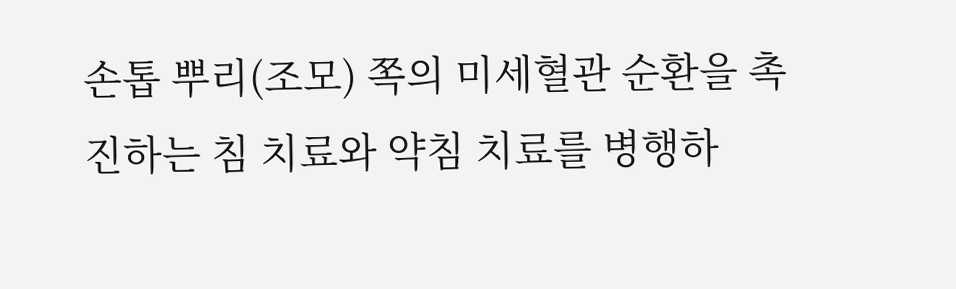손톱 뿌리(조모) 쪽의 미세혈관 순환을 촉진하는 침 치료와 약침 치료를 병행하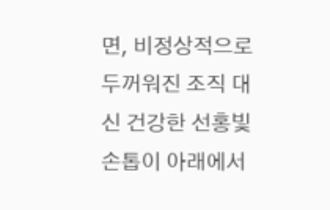면, 비정상적으로 두꺼워진 조직 대신 건강한 선홍빛 손톱이 아래에서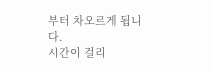부터 차오르게 됩니다.
시간이 걸리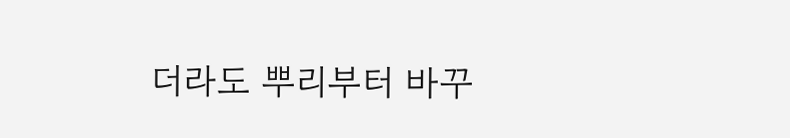더라도 뿌리부터 바꾸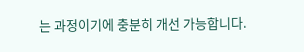는 과정이기에 충분히 개선 가능합니다.